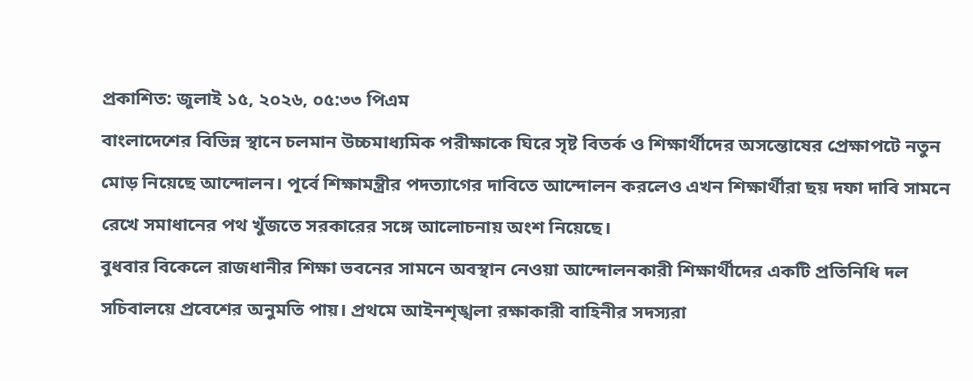প্রকাশিত: জুলাই ১৫, ২০২৬, ০৫:৩৩ পিএম
বাংলাদেশের বিভিন্ন স্থানে চলমান উচ্চমাধ্যমিক পরীক্ষাকে ঘিরে সৃষ্ট বিতর্ক ও শিক্ষার্থীদের অসন্তোষের প্রেক্ষাপটে নতুন মোড় নিয়েছে আন্দোলন। পূর্বে শিক্ষামন্ত্রীর পদত্যাগের দাবিতে আন্দোলন করলেও এখন শিক্ষার্থীরা ছয় দফা দাবি সামনে রেখে সমাধানের পথ খুঁজতে সরকারের সঙ্গে আলোচনায় অংশ নিয়েছে।
বুধবার বিকেলে রাজধানীর শিক্ষা ভবনের সামনে অবস্থান নেওয়া আন্দোলনকারী শিক্ষার্থীদের একটি প্রতিনিধি দল সচিবালয়ে প্রবেশের অনুমতি পায়। প্রথমে আইনশৃঙ্খলা রক্ষাকারী বাহিনীর সদস্যরা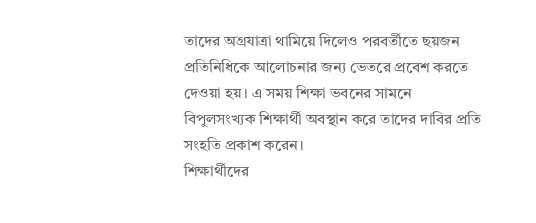তাদের অগ্রযাত্রা থামিয়ে দিলেও পরবর্তীতে ছয়জন প্রতিনিধিকে আলোচনার জন্য ভেতরে প্রবেশ করতে দেওয়া হয়। এ সময় শিক্ষা ভবনের সামনে বিপুলসংখ্যক শিক্ষার্থী অবস্থান করে তাদের দাবির প্রতি সংহতি প্রকাশ করেন।
শিক্ষার্থীদের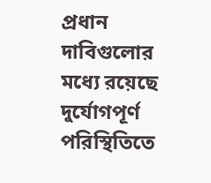প্রধান দাবিগুলোর মধ্যে রয়েছে দুর্যোগপূর্ণ পরিস্থিতিতে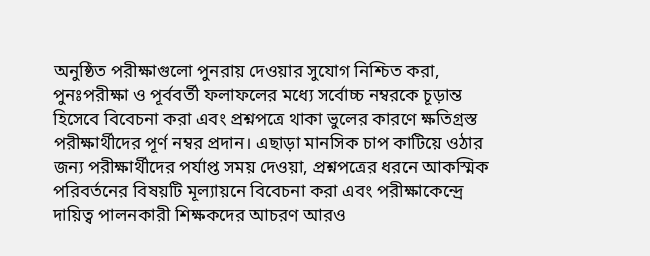অনুষ্ঠিত পরীক্ষাগুলো পুনরায় দেওয়ার সুযোগ নিশ্চিত করা, পুনঃপরীক্ষা ও পূর্ববর্তী ফলাফলের মধ্যে সর্বোচ্চ নম্বরকে চূড়ান্ত হিসেবে বিবেচনা করা এবং প্রশ্নপত্রে থাকা ভুলের কারণে ক্ষতিগ্রস্ত পরীক্ষার্থীদের পূর্ণ নম্বর প্রদান। এছাড়া মানসিক চাপ কাটিয়ে ওঠার জন্য পরীক্ষার্থীদের পর্যাপ্ত সময় দেওয়া, প্রশ্নপত্রের ধরনে আকস্মিক পরিবর্তনের বিষয়টি মূল্যায়নে বিবেচনা করা এবং পরীক্ষাকেন্দ্রে দায়িত্ব পালনকারী শিক্ষকদের আচরণ আরও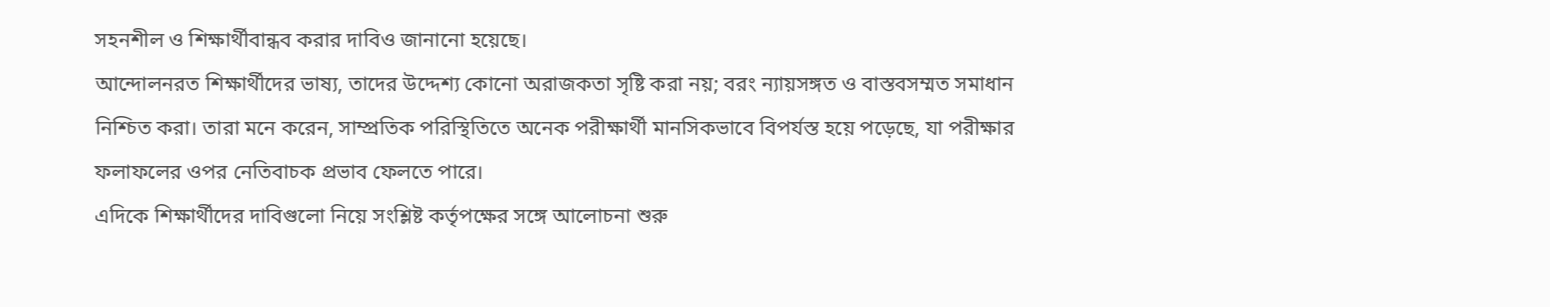সহনশীল ও শিক্ষার্থীবান্ধব করার দাবিও জানানো হয়েছে।
আন্দোলনরত শিক্ষার্থীদের ভাষ্য, তাদের উদ্দেশ্য কোনো অরাজকতা সৃষ্টি করা নয়; বরং ন্যায়সঙ্গত ও বাস্তবসম্মত সমাধান নিশ্চিত করা। তারা মনে করেন, সাম্প্রতিক পরিস্থিতিতে অনেক পরীক্ষার্থী মানসিকভাবে বিপর্যস্ত হয়ে পড়েছে, যা পরীক্ষার ফলাফলের ওপর নেতিবাচক প্রভাব ফেলতে পারে।
এদিকে শিক্ষার্থীদের দাবিগুলো নিয়ে সংশ্লিষ্ট কর্তৃপক্ষের সঙ্গে আলোচনা শুরু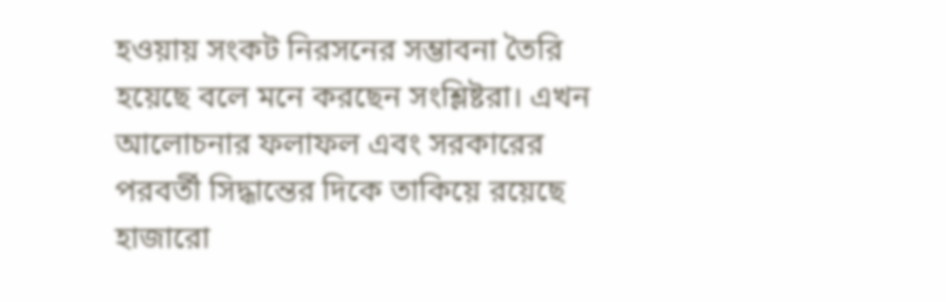হওয়ায় সংকট নিরসনের সম্ভাবনা তৈরি হয়েছে বলে মনে করছেন সংশ্লিষ্টরা। এখন আলোচনার ফলাফল এবং সরকারের পরবর্তী সিদ্ধান্তের দিকে তাকিয়ে রয়েছে হাজারো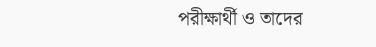পরীক্ষার্থী ও তাদের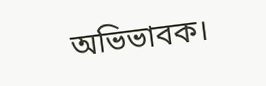অভিভাবক।